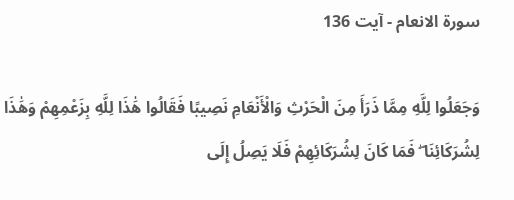سورة الانعام - آیت 136

وَجَعَلُوا لِلَّهِ مِمَّا ذَرَأَ مِنَ الْحَرْثِ وَالْأَنْعَامِ نَصِيبًا فَقَالُوا هَٰذَا لِلَّهِ بِزَعْمِهِمْ وَهَٰذَا لِشُرَكَائِنَا ۖ فَمَا كَانَ لِشُرَكَائِهِمْ فَلَا يَصِلُ إِلَى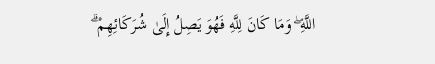اللَّهِ ۖ وَمَا كَانَ لِلَّهِ فَهُوَ يَصِلُ إِلَىٰ شُرَكَائِهِمْ ۗ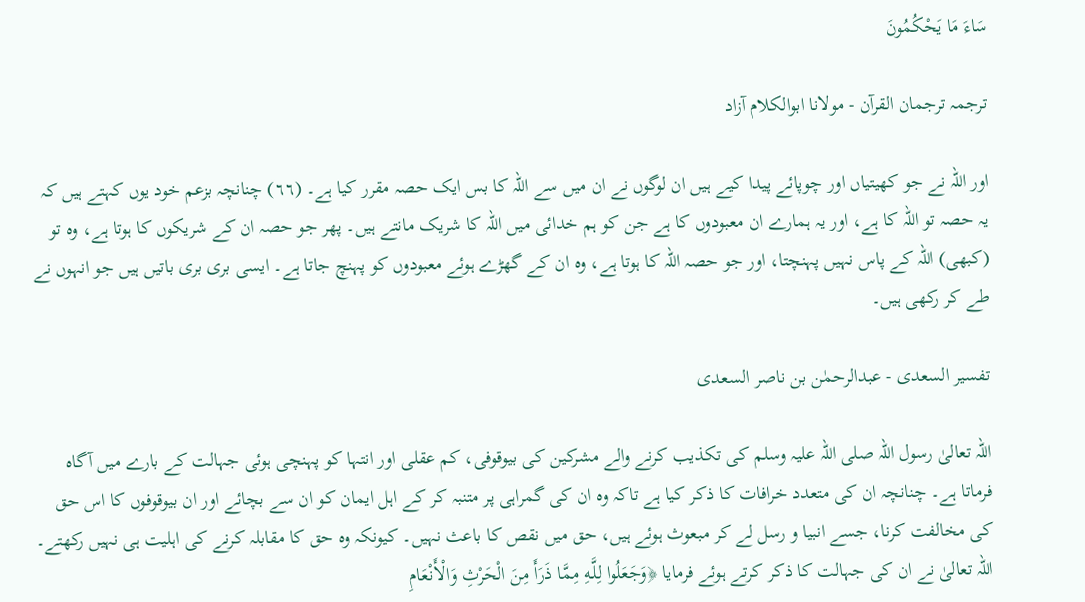سَاءَ مَا يَحْكُمُونَ

ترجمہ ترجمان القرآن - مولانا ابوالکلام آزاد

اور اللہ نے جو کھیتیاں اور چوپائے پیدا کیے ہیں ان لوگوں نے ان میں سے اللہ کا بس ایک حصہ مقرر کیا ہے۔ (٦٦) چنانچہ بزعم خود یوں کہتے ہیں کہ یہ حصہ تو اللہ کا ہے، اور یہ ہمارے ان معبودوں کا ہے جن کو ہم خدائی میں اللہ کا شریک مانتے ہیں۔ پھر جو حصہ ان کے شریکوں کا ہوتا ہے، وہ تو (کبھی) اللہ کے پاس نہیں پہنچتا، اور جو حصہ اللہ کا ہوتا ہے، وہ ان کے گھڑے ہوئے معبودوں کو پہنچ جاتا ہے۔ ایسی بری بری باتیں ہیں جو انہوں نے طے کر رکھی ہیں۔

تفسیر السعدی - عبدالرحمٰن بن ناصر السعدی

اللہ تعالیٰ رسول اللہ صلی اللہ علیہ وسلم کی تکذیب کرنے والے مشرکین کی بیوقوفی، کم عقلی اور انتہا کو پہنچی ہوئی جہالت کے بارے میں آگاہ فرماتا ہے۔ چنانچہ ان کی متعدد خرافات کا ذکر کیا ہے تاکہ وہ ان کی گمراہی پر متنبہ کر کے اہل ایمان کو ان سے بچائے اور ان بیوقوفوں کا اس حق کی مخالفت کرنا، جسے انبیا و رسل لے کر مبعوث ہوئے ہیں، حق میں نقص کا باعث نہیں۔ کیونکہ وہ حق کا مقابلہ کرنے کی اہلیت ہی نہیں رکھتے۔ اللہ تعالیٰ نے ان کی جہالت کا ذکر کرتے ہوئے فرمایا ﴿وَجَعَلُوا لِلَّـهِ مِمَّا ذَرَأَ مِنَ الْحَرْثِ وَالْأَنْعَامِ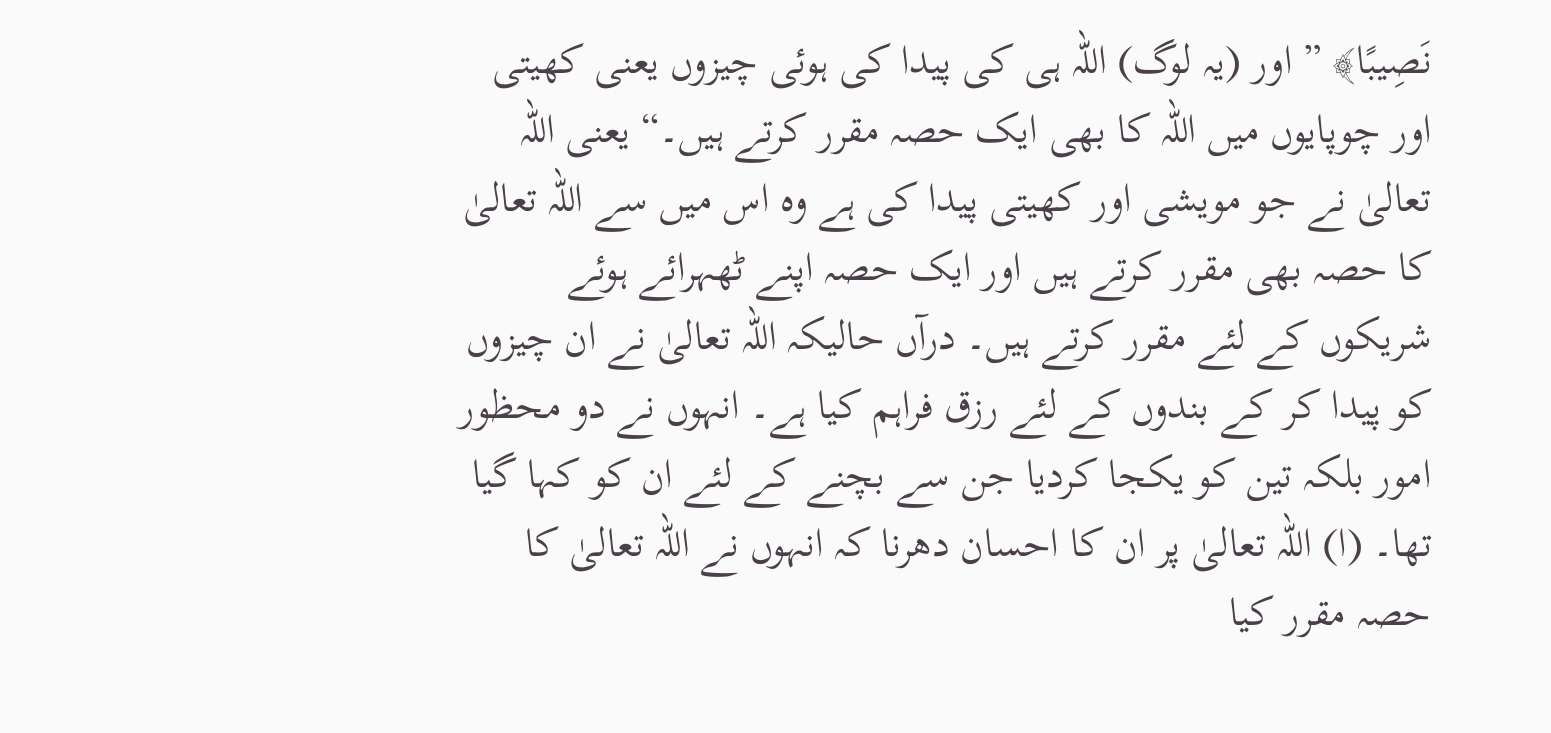نَصِيبًا﴾ ” اور (یہ لوگ) اللہ ہی کی پیدا کی ہوئی چیزوں یعنی کھیتی اور چوپایوں میں اللہ کا بھی ایک حصہ مقرر کرتے ہیں۔“ یعنی اللہ تعالیٰ نے جو مویشی اور کھیتی پیدا کی ہے وہ اس میں سے اللہ تعالیٰ کا حصہ بھی مقرر کرتے ہیں اور ایک حصہ اپنے ٹھہرائے ہوئے شریکوں کے لئے مقرر کرتے ہیں۔ درآں حالیکہ اللہ تعالیٰ نے ان چیزوں کو پیدا کر کے بندوں کے لئے رزق فراہم کیا ہے۔ انہوں نے دو محظور امور بلکہ تین کو یکجا کردیا جن سے بچنے کے لئے ان کو کہا گیا تھا۔ (ا) اللہ تعالیٰ پر ان کا احسان دھرنا کہ انہوں نے اللہ تعالیٰ کا حصہ مقرر کیا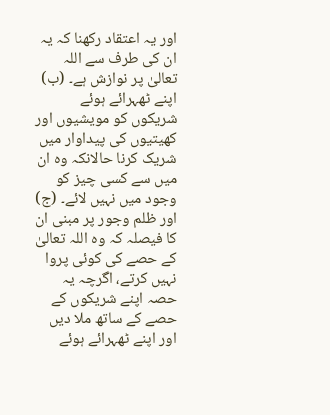اور یہ اعتقاد رکھنا کہ یہ ان کی طرف سے اللہ تعالیٰ پر نوازش ہے۔ (ب) اپنے ٹھہرائے ہوئے شریکوں کو مویشیوں اور کھیتیوں کی پیداوار میں شریک کرنا حالانکہ وہ ان میں سے کسی چیز کو وجود میں نہیں لائے۔ (ج) اور ظلم وجور پر مبنی ان کا فیصلہ کہ وہ اللہ تعالیٰ کے حصے کی کوئی پروا نہیں کرتے، اگرچہ یہ حصہ اپنے شریکوں کے حصے کے ساتھ ملا دیں اور اپنے ٹھہرائے ہوئے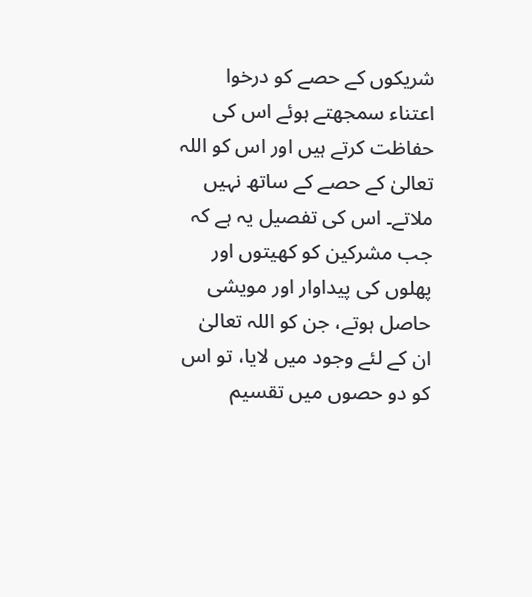شریکوں کے حصے کو درخوا اعتناء سمجھتے ہوئے اس کی حفاظت کرتے ہیں اور اس کو اللہ تعالیٰ کے حصے کے ساتھ نہیں ملاتے۔ اس کی تفصیل یہ ہے کہ جب مشرکین کو کھیتوں اور پھلوں کی پیداوار اور مویشی حاصل ہوتے، جن کو اللہ تعالیٰ ان کے لئے وجود میں لایا، تو اس کو دو حصوں میں تقسیم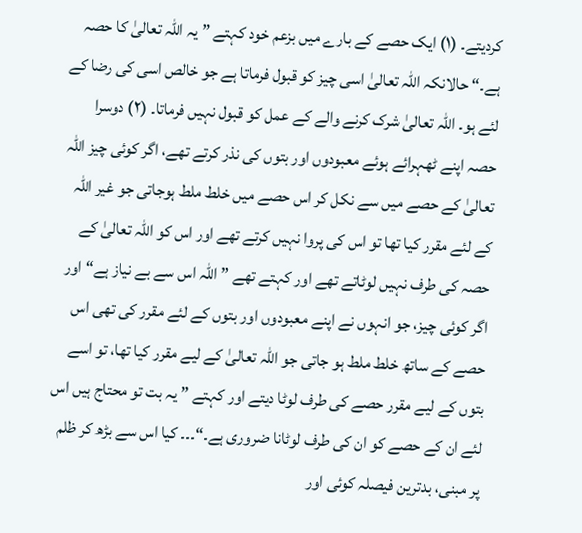کردیتے۔ (١) ایک حصے کے بارے میں بزعم خود کہتے ” یہ اللہ تعالیٰ کا حصہ ہے۔“ حالانکہ اللہ تعالیٰ اسی چیز کو قبول فرماتا ہے جو خالص اسی کی رضا کے لئے ہو۔ اللہ تعالیٰ شرک کرنے والے کے عمل کو قبول نہیں فرماتا۔ (٢) دوسرا حصہ اپنے ٹھہرائے ہوئے معبودوں اور بتوں کی نذر کرتے تھے، اگر کوئی چیز اللہ تعالیٰ کے حصے میں سے نکل کر اس حصے میں خلط ملط ہوجاتی جو غیر اللہ کے لئے مقرر کیا تھا تو اس کی پروا نہیں کرتے تھے اور اس کو اللہ تعالیٰ کے حصہ کی طرف نہیں لوٹاتے تھے اور کہتے تھے ” اللہ اس سے بے نیاز ہے“ اور اگر کوئی چیز، جو انہوں نے اپنے معبودوں اور بتوں کے لئے مقرر کی تھی اس حصے کے ساتھ خلط ملط ہو جاتی جو اللہ تعالیٰ کے لیے مقرر کیا تھا، تو اسے بتوں کے لیے مقرر حصے کی طرف لوٹا دیتے اور کہتے ” یہ بت تو محتاج ہیں اس لئے ان کے حصے کو ان کی طرف لوٹانا ضروری ہے۔“۔۔۔ کیا اس سے بڑھ کر ظلم پر مبنی، بدترین فیصلہ کوئی اور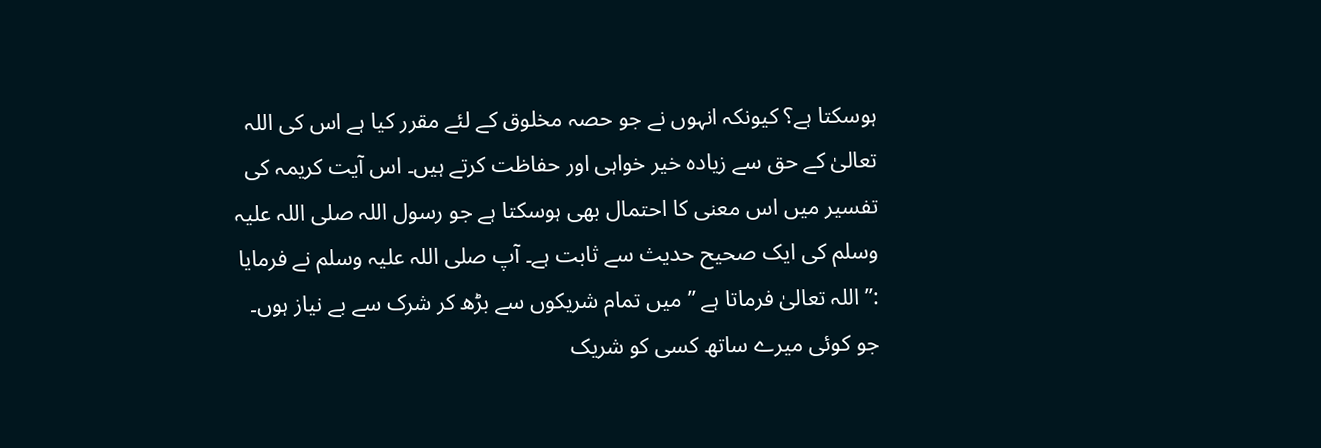ہوسکتا ہے؟ کیونکہ انہوں نے جو حصہ مخلوق کے لئے مقرر کیا ہے اس کی اللہ تعالیٰ کے حق سے زیادہ خیر خواہی اور حفاظت کرتے ہیں۔ اس آیت کریمہ کی تفسیر میں اس معنی کا احتمال بھی ہوسکتا ہے جو رسول اللہ صلی اللہ علیہ وسلم کی ایک صحیح حدیث سے ثابت ہے۔ آپ صلی اللہ علیہ وسلم نے فرمایا :” اللہ تعالیٰ فرماتا ہے ” میں تمام شریکوں سے بڑھ کر شرک سے بے نیاز ہوں۔ جو کوئی میرے ساتھ کسی کو شریک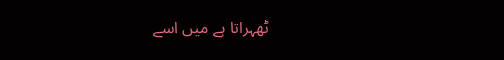ٹھہراتا ہے میں اسے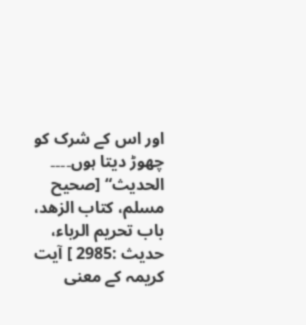اور اس کے شرک کو چھوڑ دیتا ہوں۔۔۔۔ الحدیث“ [صحیح مسلم، کتاب الزھد، باب تحریم الرباء، حدیث :2985 ] آیت کریمہ کے معنی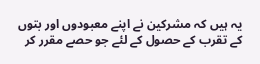یہ ہیں کہ مشرکین نے اپنے معبودوں اور بتوں کے تقرب کے حصول کے لئے جو حصے مقرر کر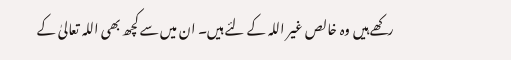رکھے ہیں وہ خالص غیر اللہ کے لئے ہیں۔ ان میں سے کچھ بھی اللہ تعالیٰ کے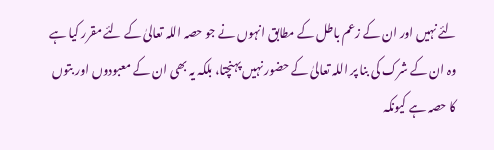لئے نہیں اور ان کے زعم باطل کے مطابق انہوں نے جو حصہ اللہ تعالیٰ کے لئے مقرر کیا ہے وہ ان کے شرک کی بنا پر اللہ تعالیٰ کے حضور نہیں پہنچتا، بلکہ یہ بھی ان کے معبودوں اور بتوں کا حصہ ہے کیونکہ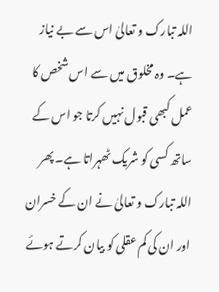اللہ تبارک و تعالیٰ اس سے بے نیاز ہے۔ وہ مخلوق میں سے اس شخص کا عمل کبھی قبول نہیں کرتا جو اس کے ساتھ کسی کو شریک ٹھہراتا ہے۔ پھر اللہ تبارک و تعالیٰ نے ان کے خسران اور ان کی کم عقلی کو بیان کرتے ہوئے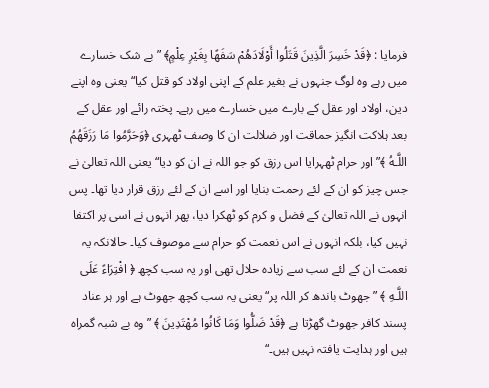فرمایا : ﴿قَدْ خَسِرَ الَّذِينَ قَتَلُوا أَوْلَادَهُمْ سَفَهًا بِغَيْرِ عِلْمٍ﴾ ” بے شک خسارے میں رہے وہ لوگ جنہوں نے بغیر علم کے اپنی اولاد کو قتل کیا“ یعنی وہ اپنے دین، اولاد اور عقل کے بارے میں خسارے میں رہے۔ پختہ رائے اور عقل کے بعد ہلاکت انگیز حماقت اور ضلالت ان کا وصف ٹھہری ﴿وَحَرَّمُوا مَا رَزَقَهُمُ اللَّـهُ ﴾” اور حرام ٹھہرایا اس رزق کو جو اللہ نے ان کو دیا“ یعنی اللہ تعالیٰ نے جس چیز کو ان کے لئے رحمت بنایا اور اسے ان کے لئے رزق قرار دیا تھا۔ پس انہوں نے اللہ تعالیٰ کے فضل و کرم کو ٹھکرا دیا، پھر انہوں نے اسی پر اکتفا نہیں کیا، بلکہ انہوں نے اس نعمت کو حرام سے موصوف کیا۔ حالانکہ یہ نعمت ان کے لئے سب سے زیادہ حلال تھی اور یہ سب کچھ ﴿ افْتِرَاءً عَلَى اللَّـهِ ﴾ ” جھوٹ باندھ کر اللہ پر“ یعنی یہ سب کچھ جھوٹ ہے اور ہر عناد پسند کافر جھوٹ گھڑتا ہے ﴿قَدْ ضَلُّوا وَمَا كَانُوا مُهْتَدِينَ ﴾ ” وہ بے شبہ گمراہ ہیں اور ہدایت یافتہ نہیں ہیں۔“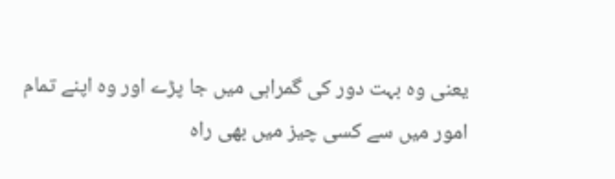یعنی وہ بہت دور کی گمراہی میں جا پڑے اور وہ اپنے تمام امور میں سے کسی چیز میں بھی راہ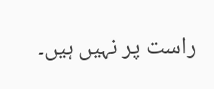راست پر نہیں ہیں۔